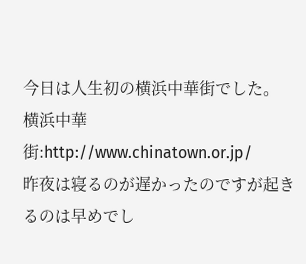今日は人生初の横浜中華街でした。
横浜中華街:http://www.chinatown.or.jp/
昨夜は寝るのが遅かったのですが起きるのは早めでし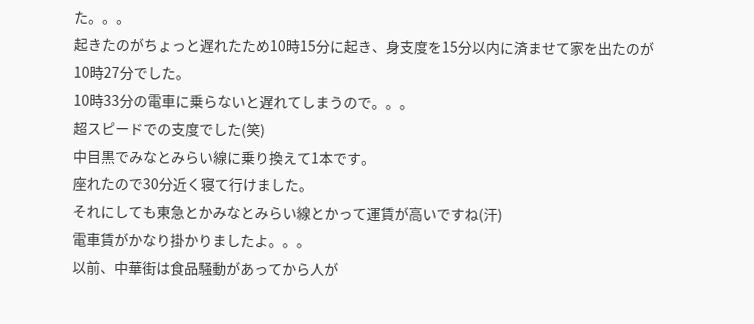た。。。
起きたのがちょっと遅れたため10時15分に起き、身支度を15分以内に済ませて家を出たのが10時27分でした。
10時33分の電車に乗らないと遅れてしまうので。。。
超スピードでの支度でした(笑)
中目黒でみなとみらい線に乗り換えて1本です。
座れたので30分近く寝て行けました。
それにしても東急とかみなとみらい線とかって運賃が高いですね(汗)
電車賃がかなり掛かりましたよ。。。
以前、中華街は食品騒動があってから人が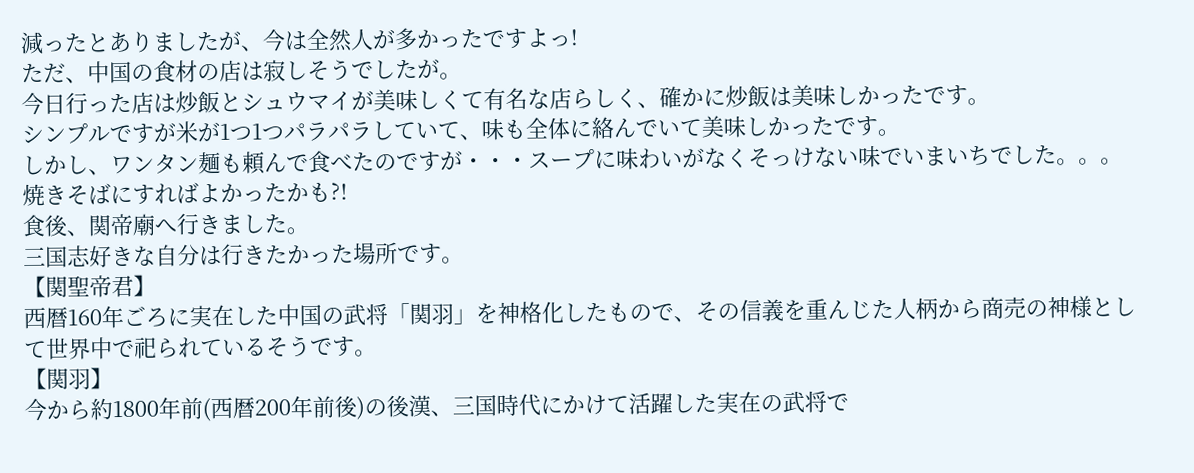減ったとありましたが、今は全然人が多かったですよっ!
ただ、中国の食材の店は寂しそうでしたが。
今日行った店は炒飯とシュウマイが美味しくて有名な店らしく、確かに炒飯は美味しかったです。
シンプルですが米が1つ1つパラパラしていて、味も全体に絡んでいて美味しかったです。
しかし、ワンタン麺も頼んで食べたのですが・・・スープに味わいがなくそっけない味でいまいちでした。。。
焼きそばにすればよかったかも?!
食後、関帝廟へ行きました。
三国志好きな自分は行きたかった場所です。
【関聖帝君】
西暦160年ごろに実在した中国の武将「関羽」を神格化したもので、その信義を重んじた人柄から商売の神様として世界中で祀られているそうです。
【関羽】
今から約1800年前(西暦200年前後)の後漢、三国時代にかけて活躍した実在の武将で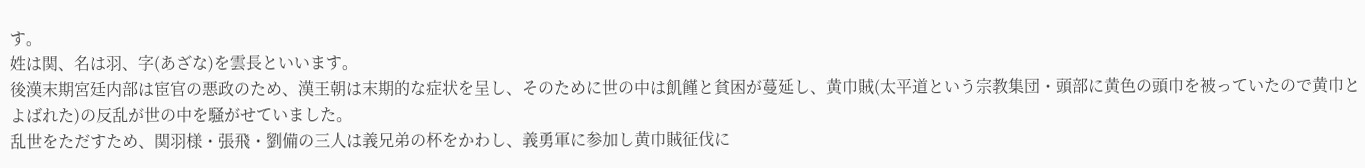す。
姓は関、名は羽、字(あざな)を雲長といいます。
後漢末期宮廷内部は宦官の悪政のため、漢王朝は末期的な症状を呈し、そのために世の中は飢饉と貧困が蔓延し、黄巾賊(太平道という宗教集団・頭部に黄色の頭巾を被っていたので黄巾とよばれた)の反乱が世の中を騒がせていました。
乱世をただすため、関羽様・張飛・劉備の三人は義兄弟の杯をかわし、義勇軍に参加し黄巾賊征伐に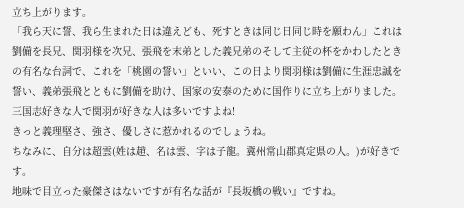立ち上がります。
「我ら天に誓、我ら生まれた日は違えども、死すときは同じ日同じ時を願わん」これは劉備を長兄、関羽様を次兄、張飛を末弟とした義兄弟のそして主従の杯をかわしたときの有名な台詞で、これを「桃園の誓い」といい、この日より関羽様は劉備に生涯忠誠を誓い、義弟張飛とともに劉備を助け、国家の安泰のために国作りに立ち上がりました。
三国志好きな人で関羽が好きな人は多いですよね!
きっと義理堅さ、強さ、優しさに惹かれるのでしょうね。
ちなみに、自分は超雲(姓は趙、名は雲、字は子龍。冀州常山郡真定県の人。)が好きです。
地味で目立った豪傑さはないですが有名な話が『長坂橋の戦い』ですね。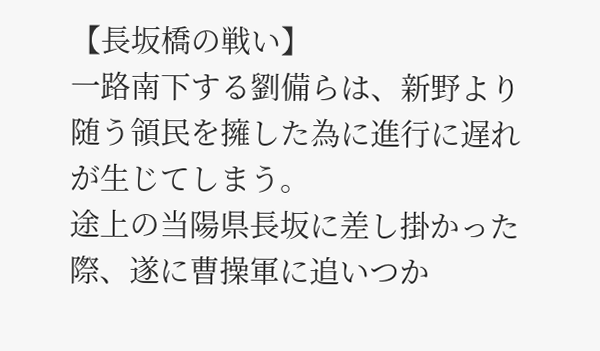【長坂橋の戦い】
一路南下する劉備らは、新野より随う領民を擁した為に進行に遅れが生じてしまう。
途上の当陽県長坂に差し掛かった際、遂に曹操軍に追いつか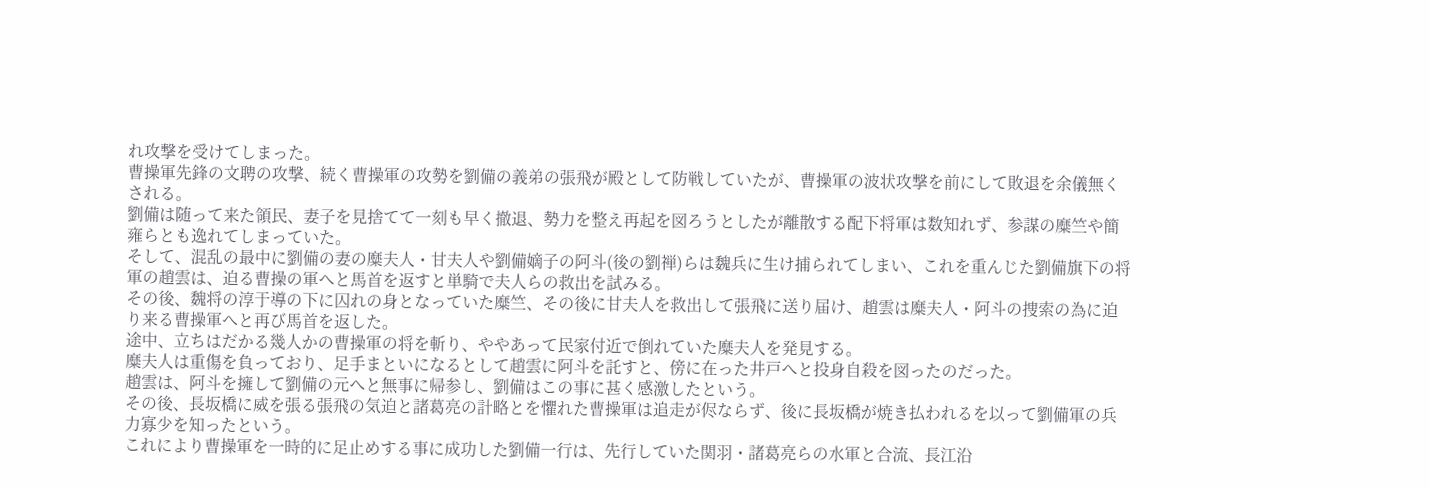れ攻撃を受けてしまった。
曹操軍先鋒の文聘の攻撃、続く曹操軍の攻勢を劉備の義弟の張飛が殿として防戦していたが、曹操軍の波状攻撃を前にして敗退を余儀無くされる。
劉備は随って来た領民、妻子を見捨てて一刻も早く撤退、勢力を整え再起を図ろうとしたが離散する配下将軍は数知れず、参謀の糜竺や簡雍らとも逸れてしまっていた。
そして、混乱の最中に劉備の妻の糜夫人・甘夫人や劉備嫡子の阿斗(後の劉禅)らは魏兵に生け捕られてしまい、これを重んじた劉備旗下の将軍の趙雲は、迫る曹操の軍へと馬首を返すと単騎で夫人らの救出を試みる。
その後、魏将の淳于導の下に囚れの身となっていた糜竺、その後に甘夫人を救出して張飛に送り届け、趙雲は糜夫人・阿斗の捜索の為に迫り来る曹操軍へと再び馬首を返した。
途中、立ちはだかる幾人かの曹操軍の将を斬り、ややあって民家付近で倒れていた糜夫人を発見する。
糜夫人は重傷を負っており、足手まといになるとして趙雲に阿斗を託すと、傍に在った井戸へと投身自殺を図ったのだった。
趙雲は、阿斗を擁して劉備の元へと無事に帰参し、劉備はこの事に甚く感激したという。
その後、長坂橋に威を張る張飛の気迫と諸葛亮の計略とを懼れた曹操軍は追走が侭ならず、後に長坂橋が焼き払われるを以って劉備軍の兵力寡少を知ったという。
これにより曹操軍を一時的に足止めする事に成功した劉備一行は、先行していた関羽・諸葛亮らの水軍と合流、長江沿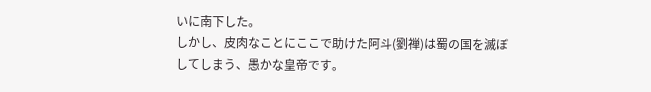いに南下した。
しかし、皮肉なことにここで助けた阿斗(劉禅)は蜀の国を滅ぼしてしまう、愚かな皇帝です。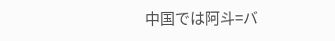中国では阿斗=バ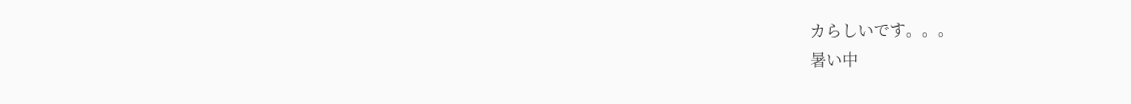カらしいです。。。
暑い中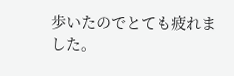歩いたのでとても疲れました。